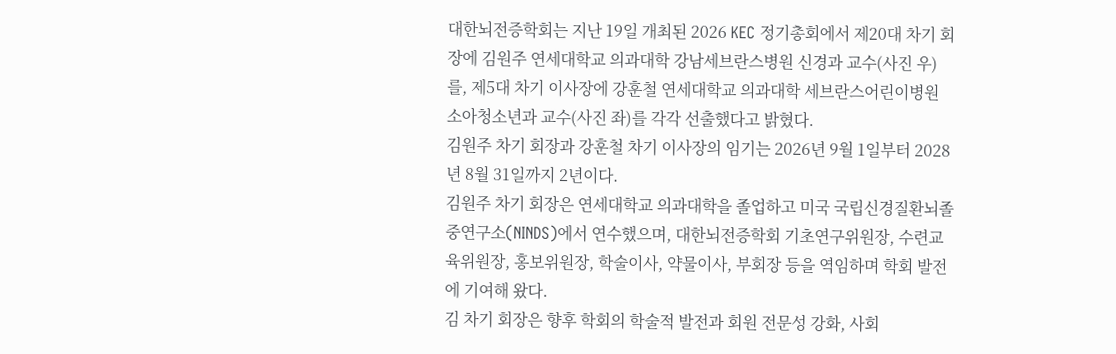대한뇌전증학회는 지난 19일 개최된 2026 KEC 정기총회에서 제20대 차기 회장에 김원주 연세대학교 의과대학 강남세브란스병원 신경과 교수(사진 우)를, 제5대 차기 이사장에 강훈철 연세대학교 의과대학 세브란스어린이병원 소아청소년과 교수(사진 좌)를 각각 선출했다고 밝혔다.
김원주 차기 회장과 강훈철 차기 이사장의 임기는 2026년 9월 1일부터 2028년 8월 31일까지 2년이다.
김원주 차기 회장은 연세대학교 의과대학을 졸업하고 미국 국립신경질환뇌졸중연구소(NINDS)에서 연수했으며, 대한뇌전증학회 기초연구위원장, 수련교육위원장, 홍보위원장, 학술이사, 약물이사, 부회장 등을 역임하며 학회 발전에 기여해 왔다.
김 차기 회장은 향후 학회의 학술적 발전과 회원 전문성 강화, 사회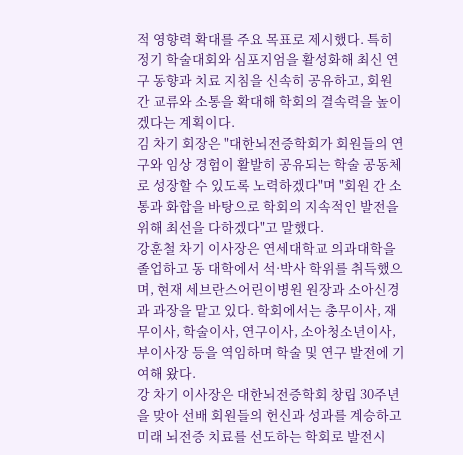적 영향력 확대를 주요 목표로 제시했다. 특히 정기 학술대회와 심포지엄을 활성화해 최신 연구 동향과 치료 지침을 신속히 공유하고, 회원 간 교류와 소통을 확대해 학회의 결속력을 높이겠다는 계획이다.
김 차기 회장은 "대한뇌전증학회가 회원들의 연구와 임상 경험이 활발히 공유되는 학술 공동체로 성장할 수 있도록 노력하겠다"며 "회원 간 소통과 화합을 바탕으로 학회의 지속적인 발전을 위해 최선을 다하겠다"고 말했다.
강훈철 차기 이사장은 연세대학교 의과대학을 졸업하고 동 대학에서 석·박사 학위를 취득했으며, 현재 세브란스어린이병원 원장과 소아신경과 과장을 맡고 있다. 학회에서는 총무이사, 재무이사, 학술이사, 연구이사, 소아청소년이사, 부이사장 등을 역임하며 학술 및 연구 발전에 기여해 왔다.
강 차기 이사장은 대한뇌전증학회 창립 30주년을 맞아 선배 회원들의 헌신과 성과를 계승하고 미래 뇌전증 치료를 선도하는 학회로 발전시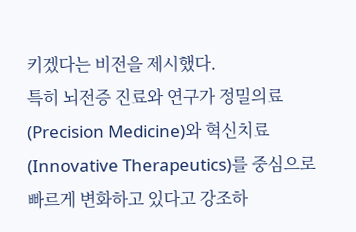키겠다는 비전을 제시했다.
특히 뇌전증 진료와 연구가 정밀의료(Precision Medicine)와 혁신치료(Innovative Therapeutics)를 중심으로 빠르게 변화하고 있다고 강조하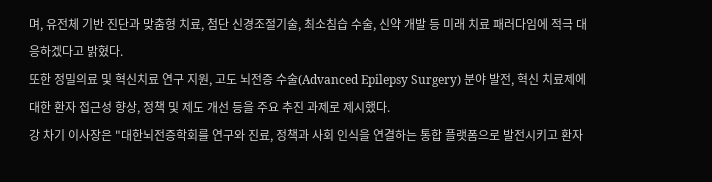며, 유전체 기반 진단과 맞춤형 치료, 첨단 신경조절기술, 최소침습 수술, 신약 개발 등 미래 치료 패러다임에 적극 대응하겠다고 밝혔다.
또한 정밀의료 및 혁신치료 연구 지원, 고도 뇌전증 수술(Advanced Epilepsy Surgery) 분야 발전, 혁신 치료제에 대한 환자 접근성 향상, 정책 및 제도 개선 등을 주요 추진 과제로 제시했다.
강 차기 이사장은 "대한뇌전증학회를 연구와 진료, 정책과 사회 인식을 연결하는 통합 플랫폼으로 발전시키고 환자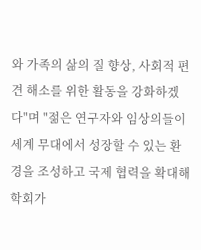와 가족의 삶의 질 향상, 사회적 편견 해소를 위한 활동을 강화하겠다"며 "젊은 연구자와 임상의들이 세계 무대에서 성장할 수 있는 환경을 조성하고 국제 협력을 확대해 학회가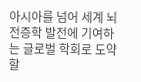아시아를 넘어 세계 뇌전증학 발전에 기여하는 글로벌 학회로 도약할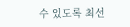수 있도록 최선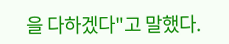을 다하겠다"고 말했다.